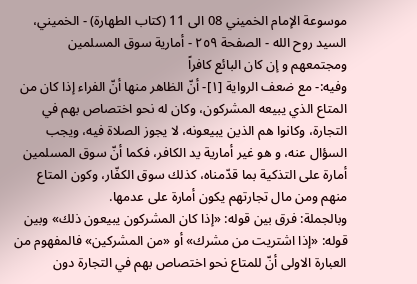موسوعة الإمام الخميني 08 الى 11 (كتاب الطهارة) - الخميني، السيد روح الله - الصفحة ٢٥٩ - أمارية سوق المسلمين ومجتمعهم و إن كان البائع كافراً
وفيه:- مع ضعف الرواية [١]- أنّ الظاهر منها أنّ الفراء إذا كان من المتاع الذي يبيعه المشركون، وكان له نحو اختصاص بهم في التجارة، وكانوا هم الذين يبيعونه، لا يجوز الصلاة فيه، ويجب السؤال عنه، و هو غير أمارية يد الكافر، فكما أنّ سوق المسلمين أمارة على التذكية بما قدّمناه، كذلك سوق الكفّار، وكون المتاع منهم ومن مال تجارتهم يكون أمارة على عدمها.
وبالجملة: فرق بين قوله: «إذا كان المشركون يبيعون ذلك» وبين قوله: «إذا اشتريت من مشرك» أو «من المشركين» فالمفهوم من العبارة الاولى أنّ للمتاع نحو اختصاص بهم في التجارة دون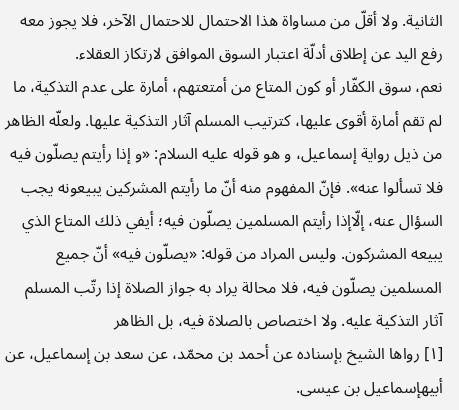الثانية. ولا أقلّ من مساواة هذا الاحتمال للاحتمال الآخر، فلا يجوز معه رفع اليد عن إطلاق أدلّة اعتبار السوق الموافق لارتكاز العقلاء.
نعم، سوق الكفّار أو كون المتاع من أمتعتهم، أمارة على عدم التذكية، ما لم تقم أمارة أقوى عليها، كترتيب المسلم آثار التذكية عليها. ولعلّه الظاهر من ذيل رواية إسماعيل، و هو قوله عليه السلام: «و إذا رأيتم يصلّون فيه فلا تسألوا عنه». فإنّ المفهوم منه أنّ ما رأيتم المشركين يبيعونه يجب السؤال عنه، إلّاإذا رأيتم المسلمين يصلّون فيه؛ أيفي ذلك المتاع الذي يبيعه المشركون. وليس المراد من قوله: «يصلّون فيه» أنّ جميع المسلمين يصلّون فيه، فلا محالة يراد به جواز الصلاة إذا رتّب المسلم آثار التذكية عليه. ولا اختصاص بالصلاة فيه، بل الظاهر
[١] رواها الشيخ بإسناده عن أحمد بن محمّد، عن سعد بن إسماعيل، عن أبيهإسماعيل بن عيسى.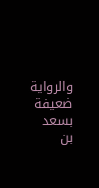والرواية ضعيفة بسعد بن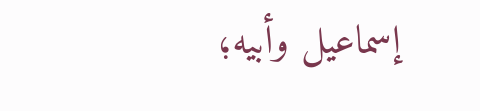إسماعيل وأبيه؛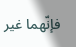فإنّهما غير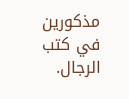مذكورين في كتب الرجال.